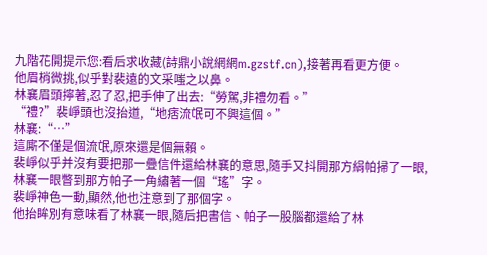九階花開提示您:看后求收藏(詩鼎小說網網m.gzstf.cn),接著再看更方便。
他眉梢微挑,似乎對裴遠的文采嗤之以鼻。
林襄眉頭擰著,忍了忍,把手伸了出去:“勞駕,非禮勿看。”
“禮?”裴崢頭也沒抬道,“地痞流氓可不興這個。”
林襄:“…”
這廝不僅是個流氓,原來還是個無賴。
裴崢似乎并沒有要把那一疊信件還給林襄的意思,隨手又抖開那方絹帕掃了一眼,林襄一眼瞥到那方帕子一角繡著一個“瑤”字。
裴崢神色一動,顯然,他也注意到了那個字。
他抬眸別有意味看了林襄一眼,隨后把書信、帕子一股腦都還給了林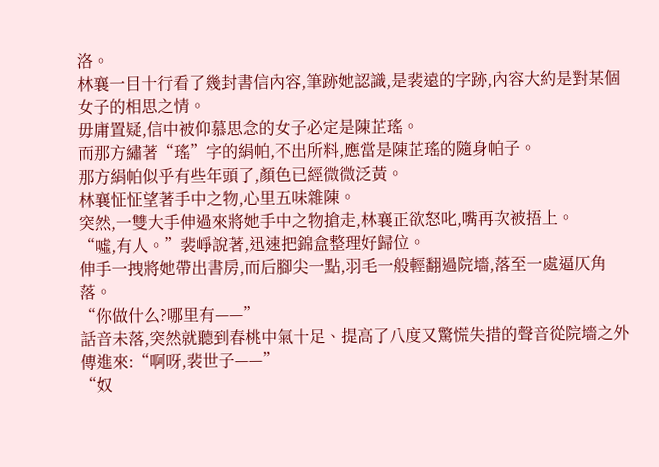洛。
林襄一目十行看了幾封書信內容,筆跡她認識,是裴遠的字跡,內容大約是對某個女子的相思之情。
毋庸置疑,信中被仰慕思念的女子必定是陳芷瑤。
而那方繡著“瑤”字的絹帕,不出所料,應當是陳芷瑤的隨身帕子。
那方絹帕似乎有些年頭了,顏色已經微微泛黃。
林襄怔怔望著手中之物,心里五味雜陳。
突然,一雙大手伸過來將她手中之物搶走,林襄正欲怒叱,嘴再次被捂上。
“噓,有人。”裴崢說著,迅速把錦盒整理好歸位。
伸手一拽將她帶出書房,而后腳尖一點,羽毛一般輕翻過院墻,落至一處逼仄角落。
“你做什么?哪里有——”
話音未落,突然就聽到春桃中氣十足、提高了八度又驚慌失措的聲音從院墻之外傳進來:“啊呀,裴世子——”
“奴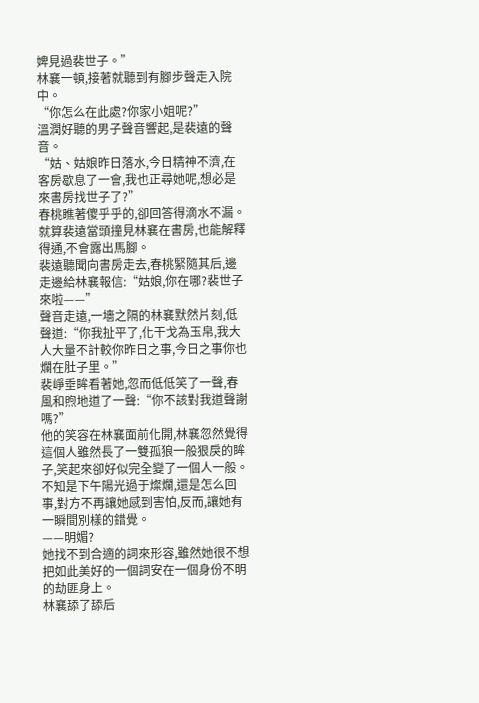婢見過裴世子。”
林襄一頓,接著就聽到有腳步聲走入院中。
“你怎么在此處?你家小姐呢?”
溫潤好聽的男子聲音響起,是裴遠的聲音。
“姑、姑娘昨日落水,今日精神不濟,在客房歇息了一會,我也正尋她呢,想必是來書房找世子了?”
春桃瞧著傻乎乎的,卻回答得滴水不漏。
就算裴遠當頭撞見林襄在書房,也能解釋得通,不會露出馬腳。
裴遠聽聞向書房走去,春桃緊隨其后,邊走邊給林襄報信:“姑娘,你在哪?裴世子來啦——”
聲音走遠,一墻之隔的林襄默然片刻,低聲道:“你我扯平了,化干戈為玉帛,我大人大量不計較你昨日之事,今日之事你也爛在肚子里。”
裴崢垂眸看著她,忽而低低笑了一聲,春風和煦地道了一聲:“你不該對我道聲謝嗎?”
他的笑容在林襄面前化開,林襄忽然覺得這個人雖然長了一雙孤狼一般狠戾的眸子,笑起來卻好似完全變了一個人一般。
不知是下午陽光過于燦爛,還是怎么回事,對方不再讓她感到害怕,反而,讓她有一瞬間別樣的錯覺。
——明媚?
她找不到合適的詞來形容,雖然她很不想把如此美好的一個詞安在一個身份不明的劫匪身上。
林襄舔了舔后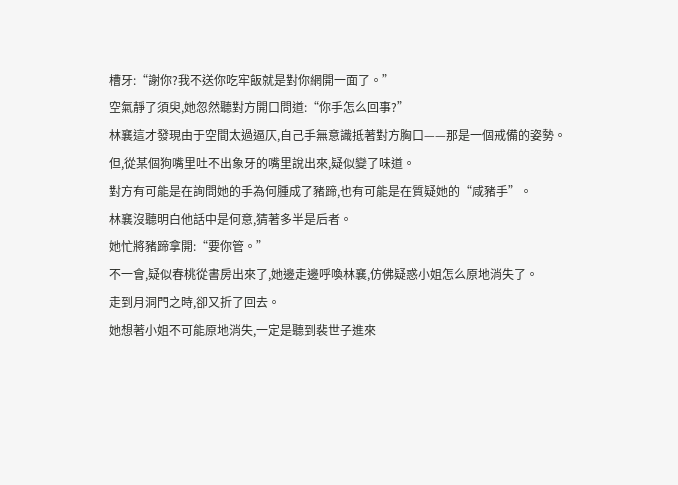槽牙:“謝你?我不送你吃牢飯就是對你網開一面了。”
空氣靜了須臾,她忽然聽對方開口問道:“你手怎么回事?”
林襄這才發現由于空間太過逼仄,自己手無意識抵著對方胸口——那是一個戒備的姿勢。
但,從某個狗嘴里吐不出象牙的嘴里說出來,疑似變了味道。
對方有可能是在詢問她的手為何腫成了豬蹄,也有可能是在質疑她的“咸豬手”。
林襄沒聽明白他話中是何意,猜著多半是后者。
她忙將豬蹄拿開:“要你管。”
不一會,疑似春桃從書房出來了,她邊走邊呼喚林襄,仿佛疑惑小姐怎么原地消失了。
走到月洞門之時,卻又折了回去。
她想著小姐不可能原地消失,一定是聽到裴世子進來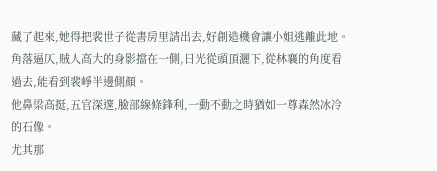藏了起來,她得把裴世子從書房里請出去,好創造機會讓小姐逃離此地。
角落逼仄,賊人高大的身影擋在一側,日光從頭頂灑下,從林襄的角度看過去,能看到裴崢半邊側顏。
他鼻梁高挺,五官深邃,臉部線條鋒利,一動不動之時猶如一尊森然冰冷的石像。
尤其那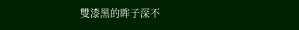雙漆黑的眸子深不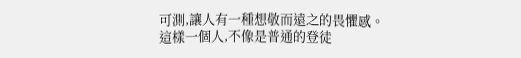可測,讓人有一種想敬而遠之的畏懼感。
這樣一個人,不像是普通的登徒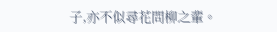子,亦不似尋花問柳之輩。